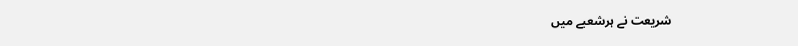شریعت نے ہرشعبے میں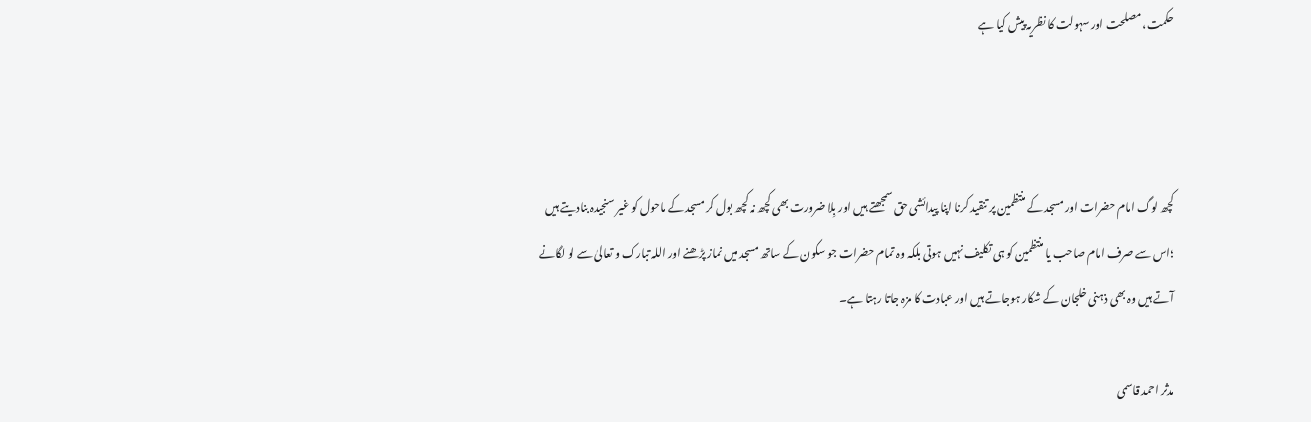حکمت، مصلحت اور سہولت کا نظریہ پیش کیا ہے



کچھ لوگ امام حضرات اور مسجد کے منتظمین پر تنقید کرنا اپنا پیدائشی حق سمجھتے ہیں اور بِلا ضرورت بھی کچھ نہ کچھ بول کر مسجد کے ماحول کو غیر سنجیدہ بنادیتے ہیں ؛اس سے صرف امام صاحب یا منتظمین کو ہی تکلیف نہیں ہوتی بلکہ وہ تمام حضرات جو سکون کے ساتھ مسجد میں نماز پڑھنے اور اللہ تبارک و تعالیٰ سے لو لگانے آتے ہیں وہ بھی ذہنی خلجان کے شکار ہوجاتے ہیں اور عبادت کا مزہ جاتا رہتا ہے۔

مدثر احمد قاسمی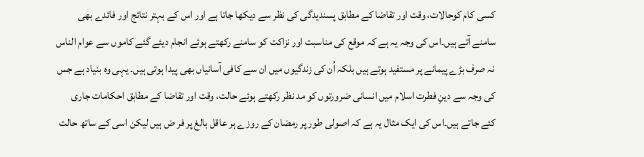کسی کام کوحالات، وقت اور تقاضا کے مطابق پسندیدگی کی نظر سے دیکھا جاتا ہے اور اس کے بہتر نتائج اور فائدے بھی سامنے آتے ہیں۔اس کی وجہ یہ ہے کہ موقع کی مناسبت اور نزاکت کو سامنے رکھتے ہوئے انجام دیئے گئے کاموں سے عوام الناس نہ صرف بڑے پیمانے پر مستفید ہوتے ہیں بلکہ اُن کی زندگیوں میں ان سے کافی آسانیاں بھی پیدا ہوتی ہیں۔ یہی وہ بنیاد ہے جس کی وجہ سے دینِ فطرت اسلام میں انسانی ضرورتوں کو مد نظر رکھتے ہوئے حالت، وقت اور تقاضا کے مطابق احکامات جاری کئے جاتے ہیں۔اس کی ایک مثال یہ ہے کہ اصولی طور پر رمضان کے روزے ہر عاقل بالغ پر فر ض ہیں لیکن اسی کے ساتھ حالت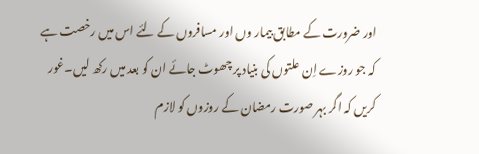اور ضرورت کے مطابق بیمار وں اور مسافروں کے لئے اس میں رخصت ہے کہ جو روزے اِن علتوں کی بنیاد پر چھوٹ جائے ان کو بعد میں رکھ لیں۔غور کریں کہ اگر بہر صورت رمضان کے روزوں کو لازم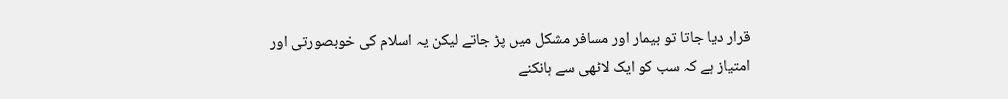قرار دیا جاتا تو بیمار اور مسافر مشکل میں پڑ جاتے لیکن یہ اسلام کی خوبصورتی اور امتیاز ہے کہ سب کو ایک لاٹھی سے ہانکنے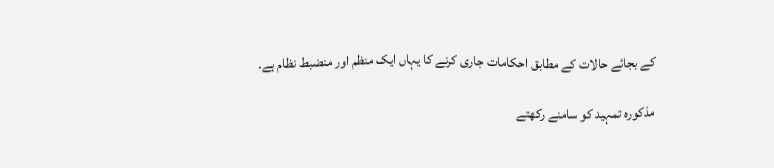کے بجائے حالات کے مطابق احکامات جاری کرنے کا یہاں ایک منظم اور منضبط نظام ہے۔

مذکورہ تمہید کو سامنے رکھتے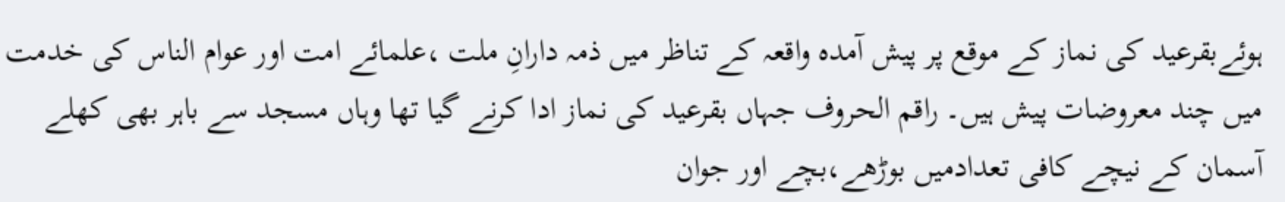ہوئےبقرعید کی نماز کے موقع پر پیش آمدہ واقعہ کے تناظر میں ذمہ دارانِ ملت ،علمائے امت اور عوام الناس کی خدمت میں چند معروضات پیش ہیں۔ راقم الحروف جہاں بقرعید کی نماز ادا کرنے گیا تھا وہاں مسجد سے باہر بھی کھلے آسمان کے نیچے کافی تعدادمیں بوڑھے،بچے اور جوان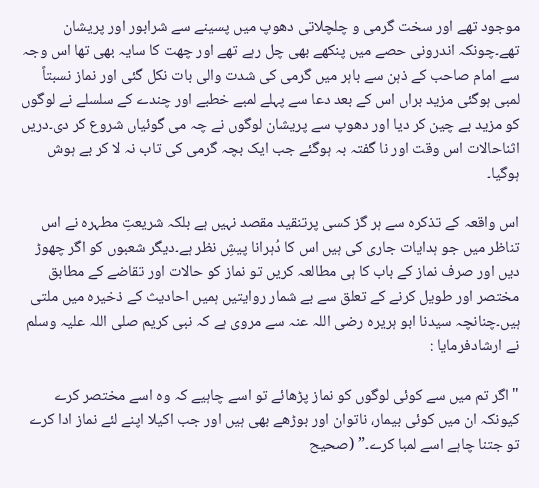موجود تھے اور سخت گرمی و چلچلاتی دھوپ میں پسینے سے شرابور اور پریشان تھے۔چونکہ اندرونی حصے میں پنکھے بھی چل رہے تھے اور چھت کا سایہ بھی تھا اس وجہ سے امام صاحب کے ذہن سے باہر میں گرمی کی شدت والی بات نکل گئی اور نماز نسبتاً لمبی ہوگئی مزید براں اس کے بعد دعا سے پہلے لمبے خطبے اور چندے کے سلسلے نے لوگوں کو مزید بے چین کر دیا اور دھوپ سے پریشان لوگوں نے چہ می گوئیاں شروع کر دی۔دریں اثناحالات اس وقت اور نا گفتہ بہ ہوگئے جب ایک بچہ گرمی کی تاب نہ لا کر بے ہوش ہوگیا۔

اس واقعہ کے تذکرہ سے ہر گز کسی پرتنقید مقصد نہیں ہے بلکہ شریعتِ مطہرہ نے اس تناظر میں جو ہدایات جاری کی ہیں اس کا دُہرانا پیشِ نظر ہے۔دیگر شعبوں کو اگر چھوڑ دیں اور صرف نماز کے باب کا ہی مطالعہ کریں تو نماز کو حالات اور تقاضے کے مطابق مختصر اور طویل کرنے کے تعلق سے بے شمار روایتیں ہمیں احادیث کے ذخیرہ میں ملتی ہیں۔چنانچہ سیدنا ابو ہريرہ رضی اللہ عنہ سے مروی ہے کہ نبی کریم صلی اللہ علیہ وسلم نے ارشادفرمایا :

"اگر تم ميں سے کوئی لوگوں کو نماز پڑھائے تو اسے چاہيے کہ وہ اسے مختصر کرے کيونکہ ان ميں کوئی بيمار، ناتوان اور بوڑھے بھی ہيں اور جب اکيلا اپنے لئے نماز ادا کرے تو جتنا چاہے اسے لمبا کرے۔” (صحیح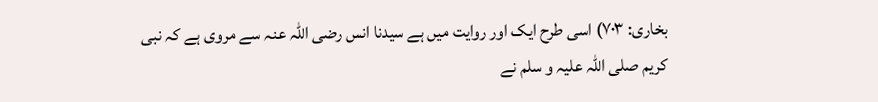بخاری: ۷۰۳) اسی طرح ایک اور روایت میں ہے سیدنا انس رضی اللہ عنہ سے مروی ہے کہ نبی کريم صلی اللہ عليہ و سلم نے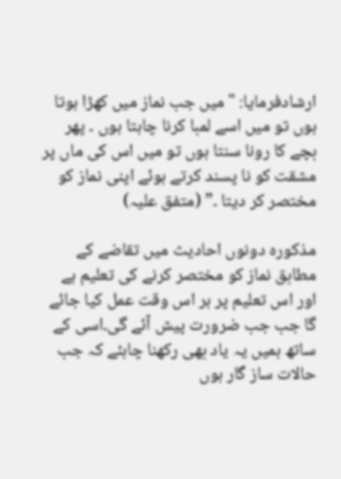ارشادفرمايا: "ميں جب نماز ميں کھڑا ہوتا ہوں تو ميں اسے لمبا کرنا چاہتا ہوں ۔ پھر بچے کا رونا سنتا ہوں تو ميں اس کی ماں پر مشقت کو نا پسند کرتے ہوئے اپنی نماز کو مختصر کر ديتا ۔” (متفق علیہ)

مذکورہ دونوں احادیث میں تقاضے کے مطابق نماز کو مختصر کرنے کی تعلیم ہے اور اس تعلیم پر ہر اس وقت عمل کیا جائے گا جب جب ضرورت پیش آئے گی۔اسی کے ساتھ ہمیں یہ یاد بھی رکھنا چاہئے کہ جب حالات ساز گار ہوں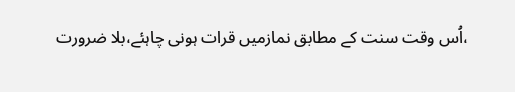،اُس وقت سنت کے مطابق نمازمیں قرات ہونی چاہئے،بلا ضرورت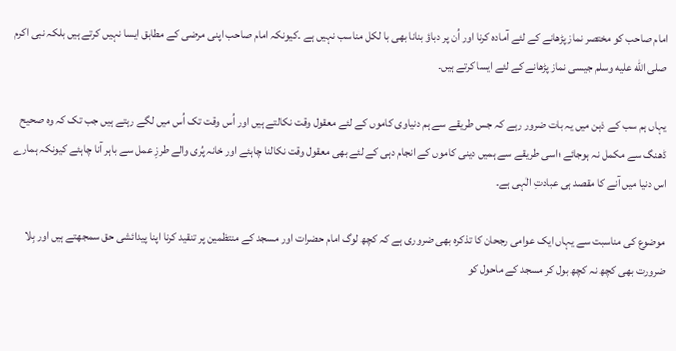امام صاحب کو مختصر نماز پڑھانے کے لئے آمادہ کرنا اور اُن پر دباؤ بنانا بھی با لکل مناسب نہیں ہے ۔کیونکہ امام صاحب اپنی مرضی کے مطابق ایسا نہیں کرتے ہیں بلکہ نبی اکرم صلى الله عليه وسلم جیسی نماز پڑھانے کے لئے ایسا کرتے ہیں۔

یہاں ہم سب کے ذہن میں یہ بات ضرور رہے کہ جس طریقے سے ہم دنیاوی کاموں کے لئے معقول وقت نکالتے ہیں اور اُس وقت تک اُس میں لگے رہتے ہیں جب تک کہ وہ صحیح ڈھنگ سے مکمل نہ ہوجائے ؛اسی طریقے سے ہمیں دینی کاموں کے انجام دہی کے لئے بھی معقول وقت نکالنا چاہئے اور خانہ پُری والے طرزِ عمل سے باہر آنا چاہئے کیونکہ ہمارے اس دنیا میں آنے کا مقصد ہی عبادتِ الٰہی ہے۔

موضوع کی مناسبت سے یہاں ایک عوامی رجحان کا تذکرہ بھی ضروری ہے کہ کچھ لوگ امام حضرات اور مسجد کے منتظمین پر تنقید کرنا اپنا پیدائشی حق سمجھتے ہیں اور بِلا ضرورت بھی کچھ نہ کچھ بول کر مسجد کے ماحول کو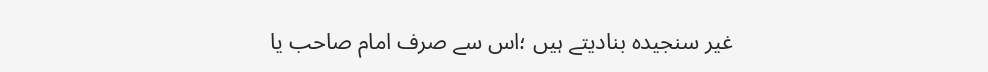غیر سنجیدہ بنادیتے ہیں ؛اس سے صرف امام صاحب یا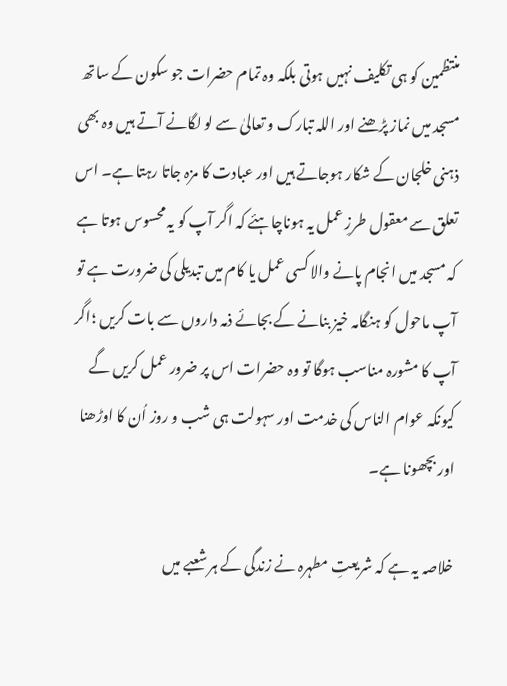منتظمین کو ہی تکلیف نہیں ہوتی بلکہ وہ تمام حضرات جو سکون کے ساتھ مسجد میں نماز پڑھنے اور اللہ تبارک و تعالیٰ سے لو لگانے آتے ہیں وہ بھی ذہنی خلجان کے شکار ہوجاتے ہیں اور عبادت کا مزہ جاتا رہتا ہے۔ اس تعلق سے معقول طرزِ عمل یہ ہوناچاہئے کہ اگر آپ کو یہ محسوس ہوتا ہے کہ مسجد میں انجام پانے والا کسی عمل یا کام میں تبدیلی کی ضرورت ہے تو آپ ماحول کو ہنگامہ خیز بنانے کے بجائے ذمہ داروں سے بات کریں ؛اگر آپ کا مشورہ مناسب ہوگا تو وہ حضرات اس پر ضرور عمل کریں گے کیونکہ عوام الناس کی خدمت اور سہولت ہی شب و روز اُن کا اوڑھنا اور بچھونا ہے۔

خلاصہ یہ ہے کہ شریعتِ مطہرہ نے زندگی کے ہر شعبے میں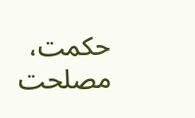حکمت، مصلحت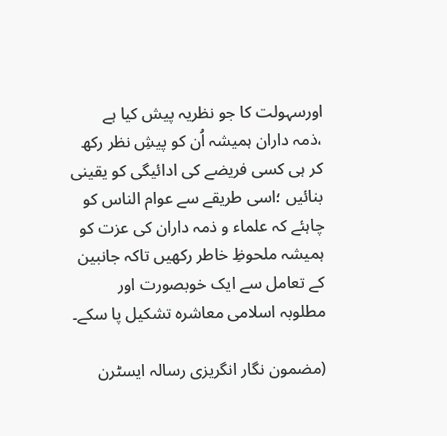اورسہولت کا جو نظریہ پیش کیا ہے ،ذمہ داران ہمیشہ اُن کو پیشِ نظر رکھ کر ہی کسی فریضے کی ادائیگی کو یقینی بنائیں ؛اسی طریقے سے عوام الناس کو چاہئے کہ علماء و ذمہ داران کی عزت کو ہمیشہ ملحوظِ خاطر رکھیں تاکہ جانبین کے تعامل سے ایک خوبصورت اور مطلوبہ اسلامی معاشرہ تشکیل پا سکے۔

(مضمون نگار انگریزی رسالہ ایسٹرن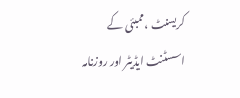کریسنٹ ،ممبئی کے اسسٹنٹ ایڈیٹر اور روزنامہ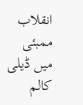انقلاب ممبئی میں ڈیلی کالم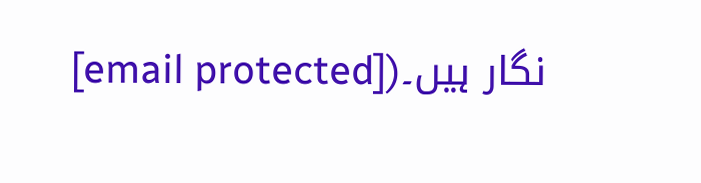نگار ہیں۔([email protected]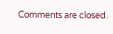Comments are closed.